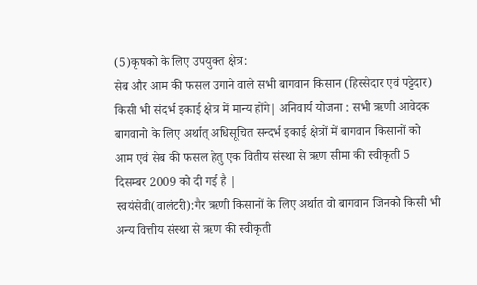(5)कृषको के लिए उपयुक्त क्षेत्र:
सेब और आम की फसल उगाने वाले सभी बागवान किसान (हिस्सेदार एवं पट्टेदार) किसी भी संदर्भ इकाई क्षेत्र में मान्य होंगे| अनिवार्य योजना : सभी ऋणी आवेदक बागवानो के लिए अर्थात् अधिसूचित सन्दर्भ इकाई क्षेत्रों में बागवान किसानों को आम एवं सेब की फसल हेतु एक वितीय संस्था से ऋण सीमा की स्वीकृती 5 दिसम्बर 2009 को दी गई है |
स्वयंसेवी(वालंटरी):गैर ऋणी किसानों के लिए अर्थात वो बागवान जिनको किसी भी अन्य वित्तीय संस्था से ऋण की स्वीकृती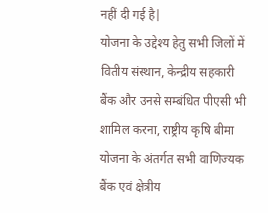नहीं दी गई है|
योजना के उद्देश्य हेतु सभी जिलों में वितीय संस्थान, केन्द्रीय सहकारी बैंक और उनसे सम्बंधित पीएसी भी शामिल करना, राष्ट्रीय कृषि बीमा योजना के अंतर्गत सभी वाणिज्यक बैंक एवं क्षेत्रीय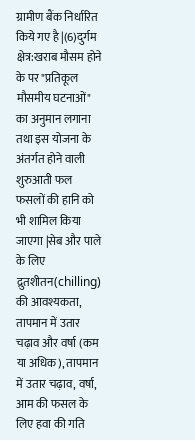ग्रामीण बैंक निर्धारित किये गए है |(6)दुर्गम क्षेत्र:खराब मौसम होने के पर "प्रतिकूल मौसमीय घटनाओं" का अनुमान लगाना तथा इस योजना के अंतर्गत होने वाली शुरुआती फल फसलों की हानि को भी शामिल किया जाएगा |सेब और पाले के लिए द्रुतशीतन(chilling) की आवश्यकता, तापमान में उतार चढ़ाव और वर्षा (कम या अधिक), तापमान में उतार चढ़ाव, वर्षा, आम की फसल के लिए हवा की गति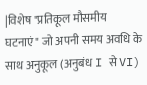|विशेष "प्रतिकूल मौसमीय घटनाएं" जो अपनी समय अवधि के साथ अनुकूल (अनुबंध I से VI)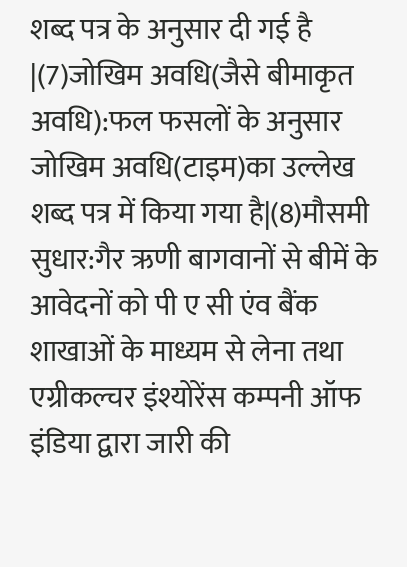शब्द पत्र के अनुसार दी गई है |(7)जोखिम अवधि(जैसे बीमाकृत अवधि):फल फसलों के अनुसार जोखिम अवधि(टाइम)का उल्लेख शब्द पत्र में किया गया है|(8)मौसमी सुधार:गैर ऋणी बागवानों से बीमें के आवेदनों को पी ए सी एंव बैंक शाखाओं के माध्यम से लेना तथा एग्रीकल्चर इंश्योरेंस कम्पनी ऑफ इंडिया द्वारा जारी की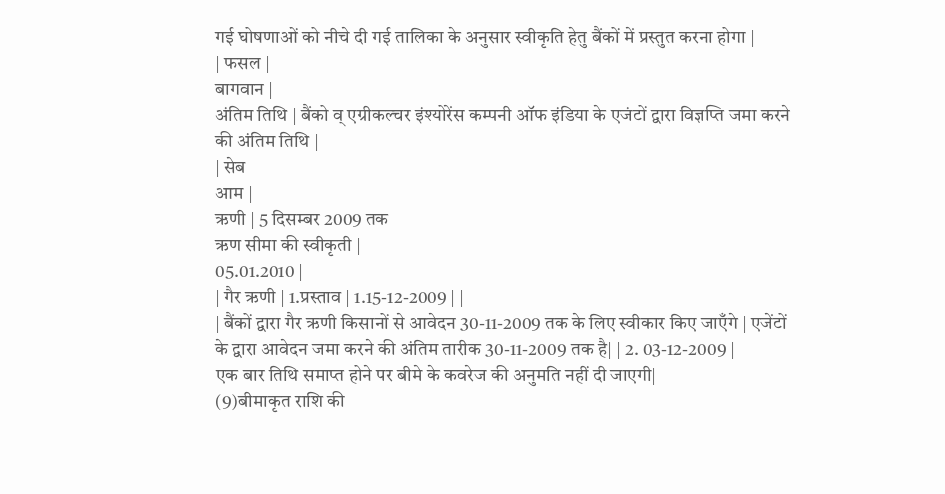गई घोषणाओं को नीचे दी गई तालिका के अनुसार स्वीकृति हेतु बैंकों में प्रस्तुत करना होगा |
| फसल |
बागवान |
अंतिम तिथि | बैंको व् एग्रीकल्चर इंश्योरेंस कम्पनी ऑफ इंडिया के एजंटों द्वारा विज्ञप्ति जमा करने की अंतिम तिथि |
| सेब
आम |
ऋणी | 5 दिसम्बर 2009 तक
ऋण सीमा की स्वीकृती |
05.01.2010 |
| गैर ऋणी | 1.प्रस्ताव | 1.15-12-2009 | |
| बैंकों द्वारा गैर ऋणी किसानों से आवेदन 30-11-2009 तक के लिए स्वीकार किए जाएँगे | एजेंटों के द्वारा आवेदन जमा करने की अंतिम तारीक 30-11-2009 तक है| | 2. 03-12-2009 |
एक बार तिथि समाप्त होने पर बीमे के कवरेज की अनुमति नहीं दी जाएगी|
(9)बीमाकृत राशि की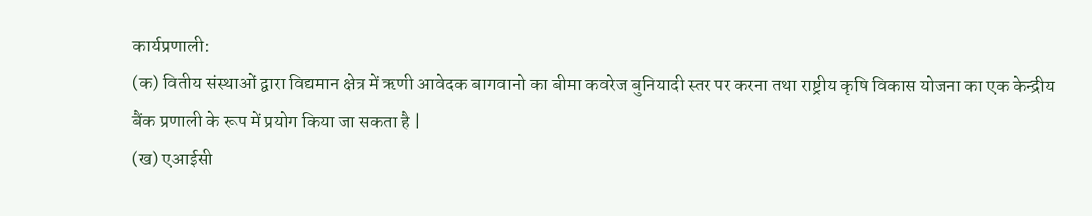कार्यप्रणाली:
(क) वितीय संस्थाओं द्वारा विद्यमान क्षेत्र में ऋणी आवेदक बागवानो का बीमा कवरेज बुनियादी स्तर पर करना तथा राष्ट्रीय कृषि विकास योजना का एक केन्द्रीय बैंक प्रणाली के रूप में प्रयोग किया जा सकता है |
(ख) एआईसी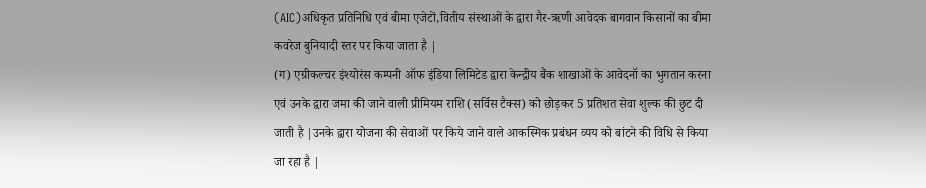(AIC)अधिकृत प्रतिनिधि एवं बीमा एजेटों,वितीय संस्थाओं के द्वारा गैर-ऋणी आवेदक बागवान किसानों का बीमा कवरेज बुनियादी स्तर पर किया जाता है |
(ग) एग्रीकल्चर इंश्योरंस कम्पनी ऑफ इंडिया लिमिटेड द्वारा केन्द्रीय बैंक शाखाओं के आवेदनॉ का भुगतान करना एवं उनके द्वारा जमा की जाने वाली प्रीमियम राशि (सर्विस टैक्स) को छोड़कर 5 प्रतिशत सेवा शुल्क की छुट दी जाती है |उनके द्वारा योजना की सेवाओं पर किये जाने वाले आकस्मिक प्रबंधन व्यय को बांटने की विधि से किया जा रहा है |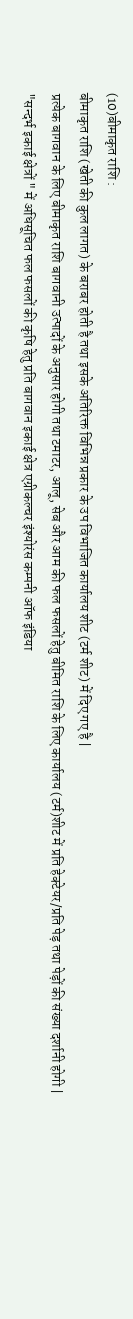(10)बीमाकृत राशि :
बीमाकृत राशि (खेती की कुल लागत) के बराबर होती है तथा इसके अतिरिक्त विभिन्न प्रकार के उप विभाजित कार्यालय शीट (टर्म शीट) में दिए गए है |
प्रत्येक बागवान के लिए बीमाकृत राशि बागवानी उत्पादों के अनुसार होगी तथा टमाटर, आलू, सेब और आम की फल फसलों हेतु बीमित राशि के लिए कार्यालय (टर्म)शीट में प्रति हेक्टेयर/प्रति पेड़ तथा पेड़ों की संख्या दर्शानी होगी |
"सन्दर्भ इकाई क्षेत्रों " में अधिसूचित फल फसलों की कृषि हेतु प्रति बागवान इकाई क्षेत्र एग्रीकल्चर इंश्योरंस कम्पनी ऑफ इंडिया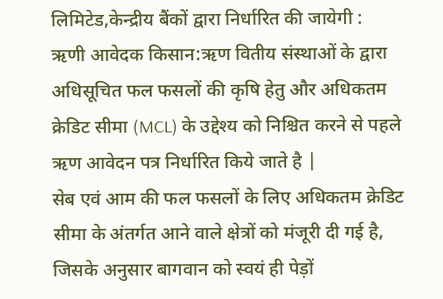लिमिटेड,केन्द्रीय बैंकों द्वारा निर्धारित की जायेगी :
ऋणी आवेदक किसान:ऋण वितीय संस्थाओं के द्वारा अधिसूचित फल फसलों की कृषि हेतु और अधिकतम क्रेडिट सीमा (MCL) के उद्देश्य को निश्चित करने से पहले ऋण आवेदन पत्र निर्धारित किये जाते है |
सेब एवं आम की फल फसलों के लिए अधिकतम क्रेडिट सीमा के अंतर्गत आने वाले क्षेत्रों को मंजूरी दी गई है, जिसके अनुसार बागवान को स्वयं ही पेड़ों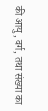की आयु, वर्ग, तथा संख्या का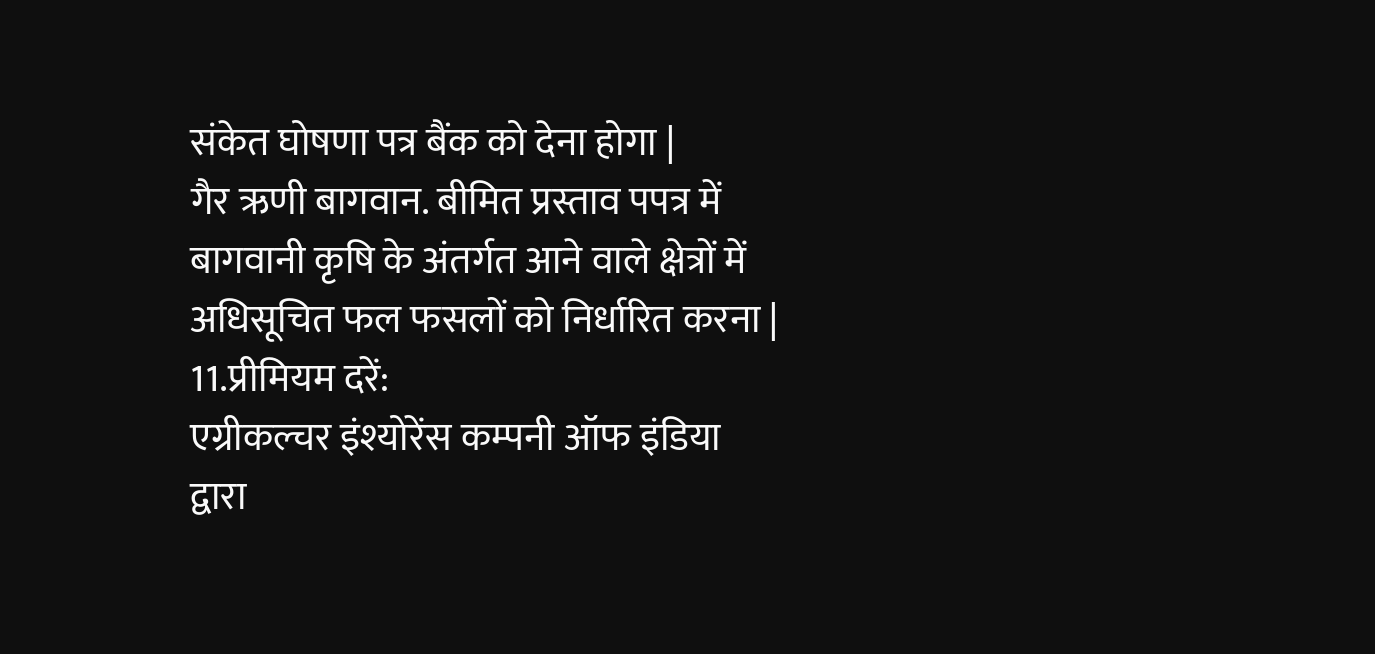संकेत घोषणा पत्र बैंक को देना होगा |
गैर ऋणी बागवान. बीमित प्रस्ताव पपत्र में बागवानी कृषि के अंतर्गत आने वाले क्षेत्रों में अधिसूचित फल फसलों को निर्धारित करना |
11.प्रीमियम दरें:
एग्रीकल्चर इंश्योरेंस कम्पनी ऑफ इंडिया द्वारा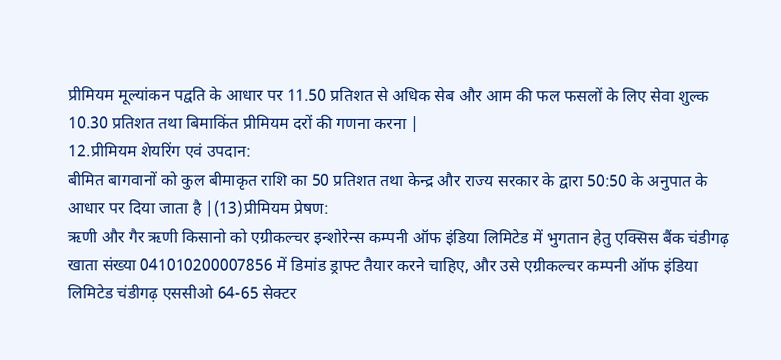प्रीमियम मूल्यांकन पद्वति के आधार पर 11.50 प्रतिशत से अधिक सेब और आम की फल फसलों के लिए सेवा शुल्क 10.30 प्रतिशत तथा बिमाकिंत प्रीमियम दरों की गणना करना |
12.प्रीमियम शेयरिंग एवं उपदान:
बीमित बागवानों को कुल बीमाकृत राशि का 50 प्रतिशत तथा केन्द्र और राज्य सरकार के द्वारा 50:50 के अनुपात के आधार पर दिया जाता है |(13)प्रीमियम प्रेषण:
ऋणी और गैर ऋणी किसानो को एग्रीकल्चर इन्शोरेन्स कम्पनी ऑफ इंडिया लिमिटेड में भुगतान हेतु एक्सिस बैंक चंडीगढ़ खाता संख्या 041010200007856 में डिमांड ड्राफ्ट तैयार करने चाहिए, और उसे एग्रीकल्चर कम्पनी ऑफ इंडिया लिमिटेड चंडीगढ़ एससीओ 64-65 सेक्टर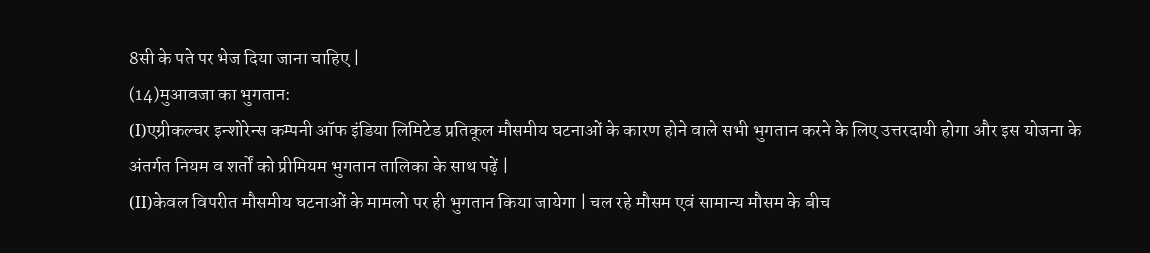8सी के पते पर भेज दिया जाना चाहिए |
(14)मुआवजा का भुगतान:
(I)एग्रीकल्चर इन्शोरेन्स कम्पनी ऑफ इंडिया लिमिटेड प्रतिकूल मौसमीय घटनाओं के कारण होने वाले सभी भुगतान करने के लिए उत्तरदायी होगा और इस योजना के अंतर्गत नियम व शर्तों को प्रीमियम भुगतान तालिका के साथ पढ़ें |
(II)केवल विपरीत मौसमीय घटनाओं के मामलो पर ही भुगतान किया जायेगा | चल रहे मौसम एवं सामान्य मौसम के बीच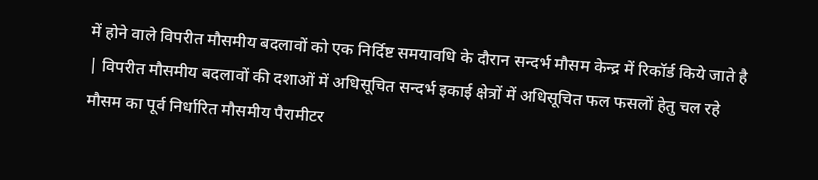में होने वाले विपरीत मौसमीय बदलावों को एक निर्दिष्ट समयावधि के दौरान सन्दर्भ मौसम केन्द्र में रिकॉर्ड किये जाते है | विपरीत मौसमीय बदलावों की दशाओं में अधिसूचित सन्दर्भ इकाई क्षेत्रों में अधिसूचित फल फसलों हेतु चल रहे मौसम का पूर्व निर्धारित मौसमीय पैरामीटर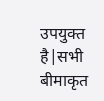उपयुक्त है|सभी बीमाकृत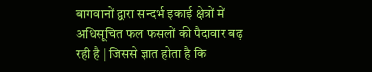बागवानों द्वारा सन्दर्भ इकाई क्षेत्रों में अधिसूचित फल फसलों की पैदावार बढ़ रही है | जिससे ज्ञात होता है कि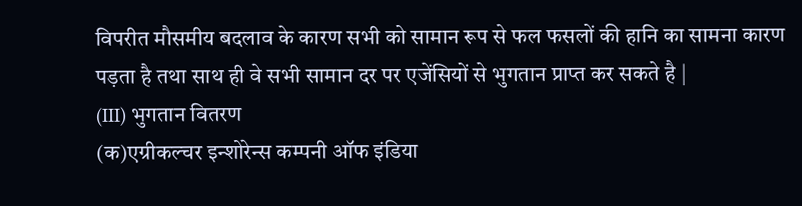विपरीत मौसमीय बदलाव के कारण सभी को सामान रूप से फल फसलों की हानि का सामना कारण पड़ता है तथा साथ ही वे सभी सामान दर पर एजेंसियों से भुगतान प्राप्त कर सकते है |
(III) भुगतान वितरण
(क)एग्रीकल्चर इन्शोरेन्स कम्पनी ऑफ इंडिया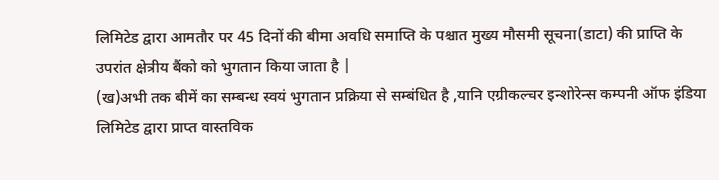लिमिटेड द्वारा आमतौर पर 45 दिनों की बीमा अवधि समाप्ति के पश्चात मुख्य मौसमी सूचना(डाटा) की प्राप्ति के उपरांत क्षेत्रीय बैंको को भुगतान किया जाता है |
(ख)अभी तक बीमें का सम्बन्ध स्वयं भुगतान प्रक्रिया से सम्बंधित है ,यानि एग्रीकल्चर इन्शोरेन्स कम्पनी ऑफ इंडिया लिमिटेड द्वारा प्राप्त वास्तविक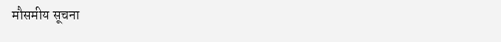मौसमीय सूचना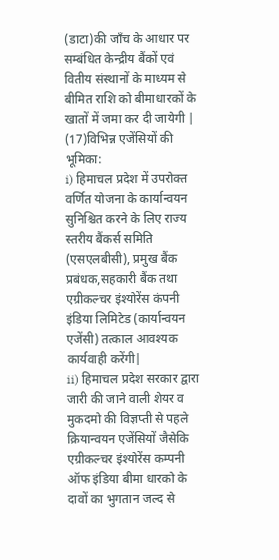(डाटा)की जाँच के आधार पर सम्बंधित केन्द्रीय बैंकों एवं वितीय संस्थानों के माध्यम से बीमित राशि को बीमाधारकों के खातों में जमा कर दी जायेगी |
(17)विभिन्न एजेंसियों की भूमिका:
i) हिमाचल प्रदेश में उपरोक्त वर्णित योजना के कार्यान्वयन सुनिश्चित करने के लिए राज्य स्तरीय बैंकर्स समिति (एसएलबीसी), प्रमुख बैंक प्रबंधक,सहकारी बैंक तथा एग्रीकल्चर इंश्योरेंस कंपनी इंडिया लिमिटेड (कार्यान्वयन एजेंसी) तत्काल आवश्यक कार्यवाही करेंगी|
ii) हिमाचल प्रदेश सरकार द्वारा जारी की जाने वाली शेयर व मुकदमो की विज्ञप्ती से पहले क्रियान्वयन एजेंसियों जैसेकि एग्रीकल्चर इंश्योरेंस कम्पनी ऑफ इंडिया बीमा धारको के दावों का भुगतान जल्द से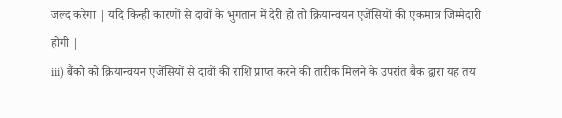जल्द करेगा | यदि किन्ही कारणों से दावों के भुगतान में देरी हो तो क्रियान्वयन एजेंसियों की एकमात्र जिम्मेदारी होगी |
iii) बैंको को क्रियान्वयन एजेंसियों से दावों की राशि प्राप्त करने की तारीक मिलने के उपरांत बैक द्वारा यह तय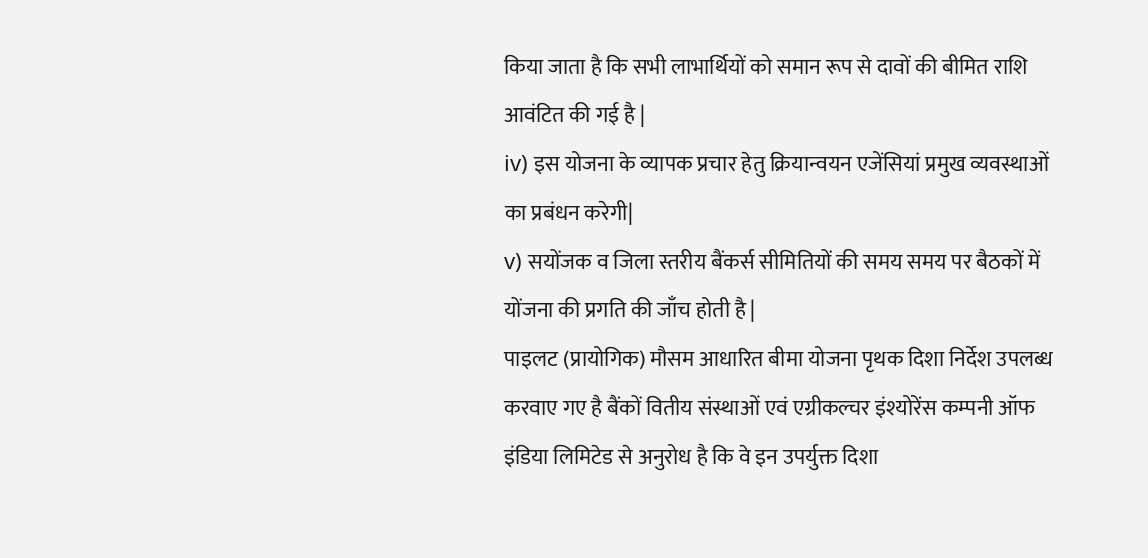किया जाता है कि सभी लाभार्थियों को समान रूप से दावों की बीमित राशि आवंटित की गई है |
iv) इस योजना के व्यापक प्रचार हेतु क्रियान्वयन एजेंसियां प्रमुख व्यवस्थाओं का प्रबंधन करेगी|
v) सयोंजक व जिला स्तरीय बैंकर्स सीमितियों की समय समय पर बैठकों में योंजना की प्रगति की जाँच होती है |
पाइलट (प्रायोगिक) मौसम आधारित बीमा योजना पृथक दिशा निर्देश उपलब्ध करवाए गए है बैंकों वितीय संस्थाओं एवं एग्रीकल्चर इंश्योरेंस कम्पनी ऑफ इंडिया लिमिटेड से अनुरोध है कि वे इन उपर्युक्त दिशा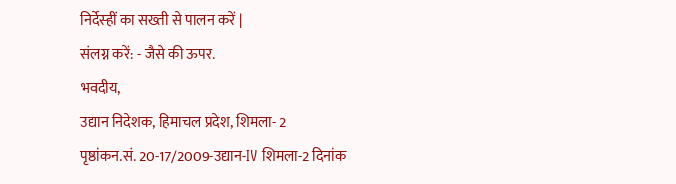निर्देस्हीं का सख्ती से पालन करें |
संलग्न करें: - जैसे की ऊपर.
भवदीय,
उद्यान निदेशक, हिमाचल प्रदेश, शिमला- 2
पृष्ठांकन.सं. 20-17/2009-उद्यान-IV शिमला-2 दिनांक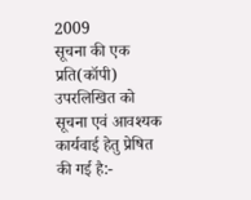2009
सूचना की एक प्रति(कॉपी) उपरलिखित को सूचना एवं आवश्यक कार्यवाई हेतु प्रेषित की गई है:-